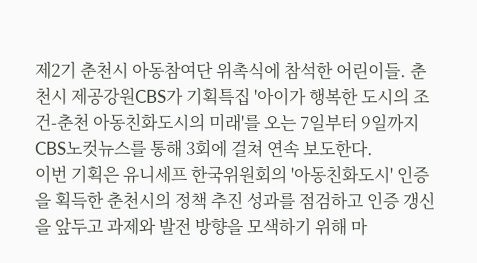제2기 춘천시 아동참여단 위촉식에 참석한 어린이들. 춘천시 제공강원CBS가 기획특집 '아이가 행복한 도시의 조건-춘천 아동친화도시의 미래'를 오는 7일부터 9일까지 CBS노컷뉴스를 통해 3회에 걸쳐 연속 보도한다.
이번 기획은 유니세프 한국위원회의 '아동친화도시' 인증을 획득한 춘천시의 정책 추진 성과를 점검하고 인증 갱신을 앞두고 과제와 발전 방향을 모색하기 위해 마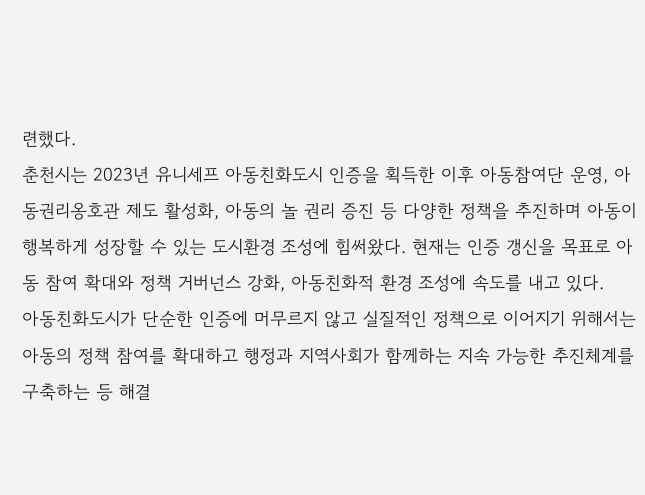련했다.
춘천시는 2023년 유니세프 아동친화도시 인증을 획득한 이후 아동참여단 운영, 아동권리옹호관 제도 활성화, 아동의 놀 권리 증진 등 다양한 정책을 추진하며 아동이 행복하게 성장할 수 있는 도시환경 조성에 힘써왔다. 현재는 인증 갱신을 목표로 아동 참여 확대와 정책 거버넌스 강화, 아동친화적 환경 조성에 속도를 내고 있다.
아동친화도시가 단순한 인증에 머무르지 않고 실질적인 정책으로 이어지기 위해서는 아동의 정책 참여를 확대하고 행정과 지역사회가 함께하는 지속 가능한 추진체계를 구축하는 등 해결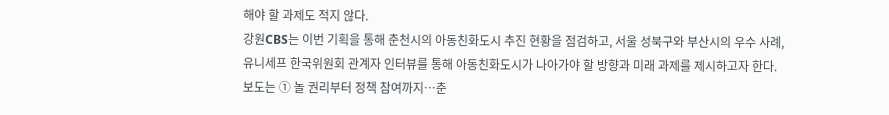해야 할 과제도 적지 않다.
강원CBS는 이번 기획을 통해 춘천시의 아동친화도시 추진 현황을 점검하고, 서울 성북구와 부산시의 우수 사례, 유니세프 한국위원회 관계자 인터뷰를 통해 아동친화도시가 나아가야 할 방향과 미래 과제를 제시하고자 한다.
보도는 ① 놀 권리부터 정책 참여까지…춘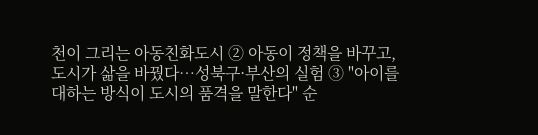천이 그리는 아동친화도시 ② 아동이 정책을 바꾸고, 도시가 삶을 바꿨다…성북구·부산의 실험 ③ "아이를 대하는 방식이 도시의 품격을 말한다" 순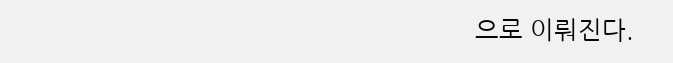으로 이뤄진다.